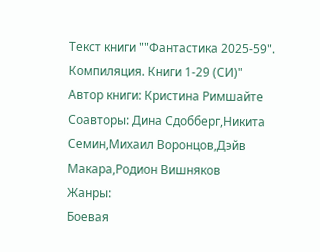Текст книги ""Фантастика 2025-59". Компиляция. Книги 1-29 (СИ)"
Автор книги: Кристина Римшайте
Соавторы: Дина Сдобберг,Никита Семин,Михаил Воронцов,Дэйв Макара,Родион Вишняков
Жанры:
Боевая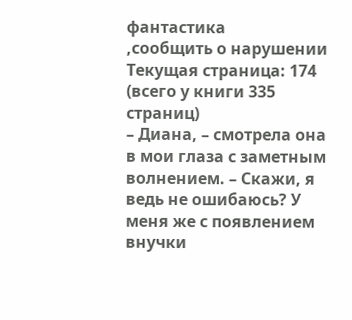фантастика
,сообщить о нарушении
Текущая страница: 174 (всего у книги 335 страниц)
– Диана, – смотрела она в мои глаза с заметным волнением. – Скажи, я ведь не ошибаюсь? У меня же с появлением внучки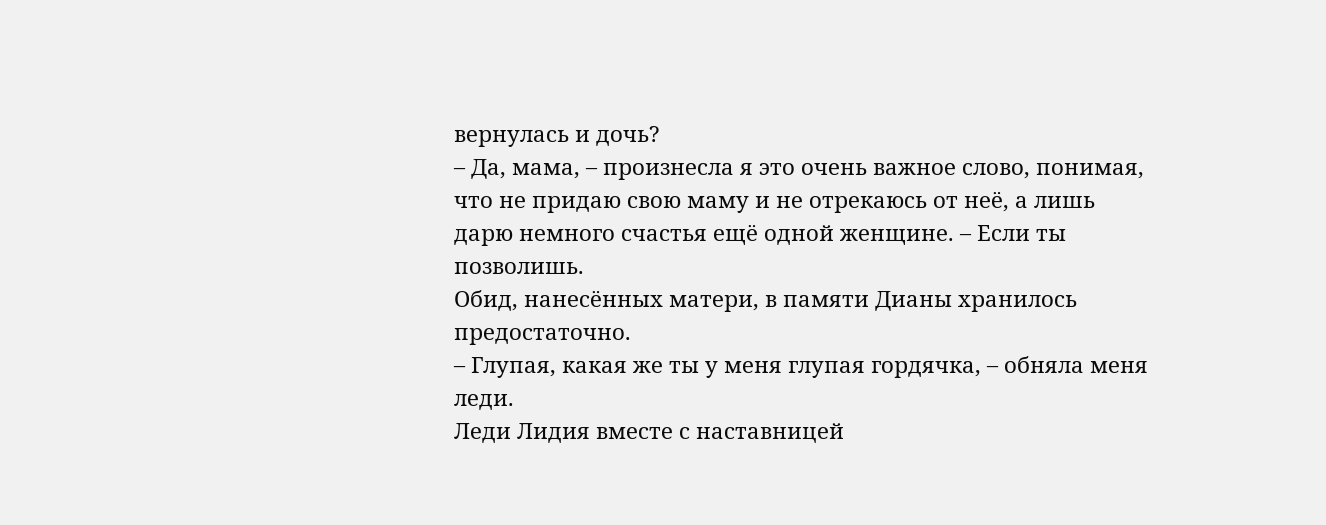вернулась и дочь?
– Да, мама, – произнесла я это очень важное слово, понимая, что не придаю свою маму и не отрекаюсь от неё, а лишь дарю немного счастья ещё одной женщине. – Если ты позволишь.
Обид, нанесённых матери, в памяти Дианы хранилось предостаточно.
– Глупая, какая же ты у меня глупая гордячка, – обняла меня леди.
Леди Лидия вместе с наставницей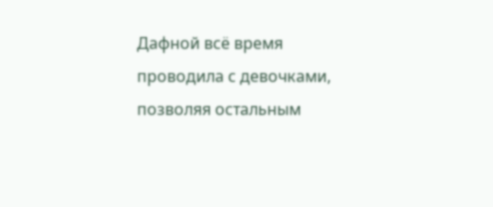Дафной всё время проводила с девочками, позволяя остальным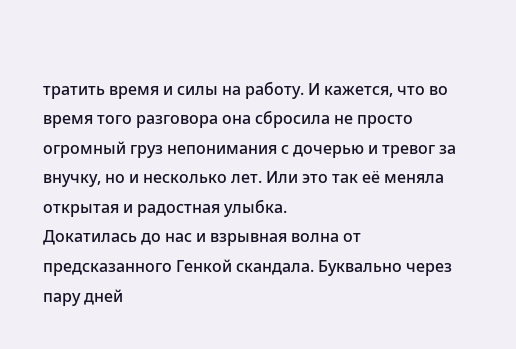тратить время и силы на работу. И кажется, что во время того разговора она сбросила не просто огромный груз непонимания с дочерью и тревог за внучку, но и несколько лет. Или это так её меняла открытая и радостная улыбка.
Докатилась до нас и взрывная волна от предсказанного Генкой скандала. Буквально через пару дней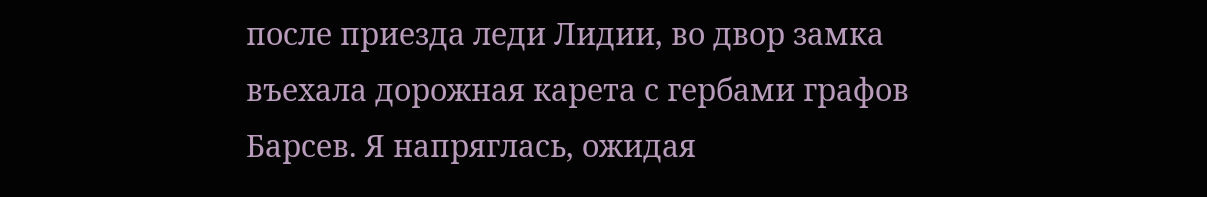после приезда леди Лидии, во двор замка въехала дорожная карета с гербами графов Барсев. Я напряглась, ожидая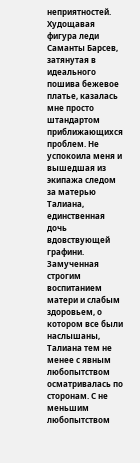неприятностей. Худощавая фигура леди Саманты Барсев, затянутая в идеального пошива бежевое платье, казалась мне просто штандартом приближающихся проблем. Не успокоила меня и вышедшая из экипажа следом за матерью Талиана, единственная дочь вдовствующей графини. Замученная строгим воспитанием матери и слабым здоровьем, о котором все были наслышаны, Талиана тем не менее с явным любопытством осматривалась по сторонам. С не меньшим любопытством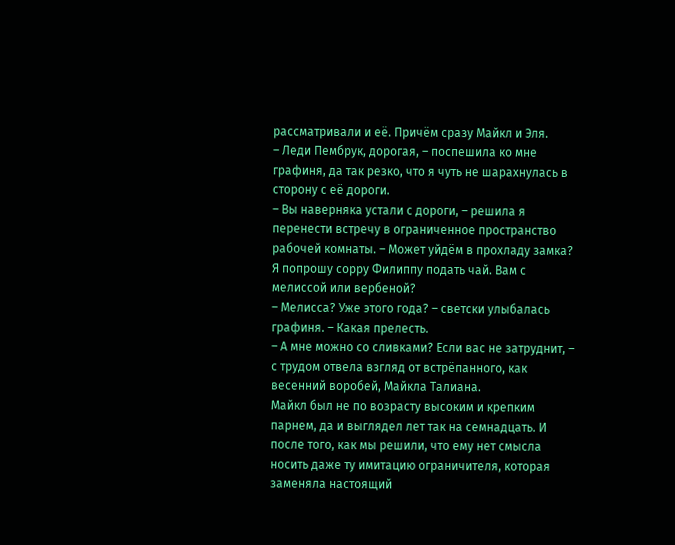рассматривали и её. Причём сразу Майкл и Эля.
– Леди Пембрук, дорогая, – поспешила ко мне графиня, да так резко, что я чуть не шарахнулась в сторону с её дороги.
– Вы наверняка устали с дороги, – решила я перенести встречу в ограниченное пространство рабочей комнаты. – Может уйдём в прохладу замка? Я попрошу сорру Филиппу подать чай. Вам с мелиссой или вербеной?
– Мелисса? Уже этого года? – светски улыбалась графиня. – Какая прелесть.
– А мне можно со сливками? Если вас не затруднит, – с трудом отвела взгляд от встрëпанного, как весенний воробей, Майкла Талиана.
Майкл был не по возрасту высоким и крепким парнем, да и выглядел лет так на семнадцать. И после того, как мы решили, что ему нет смысла носить даже ту имитацию ограничителя, которая заменяла настоящий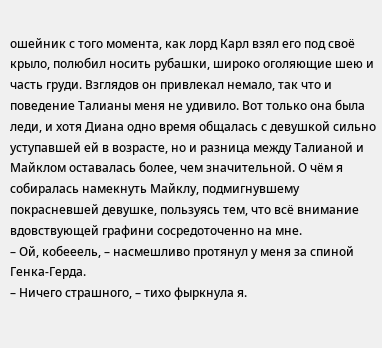ошейник с того момента, как лорд Карл взял его под своё крыло, полюбил носить рубашки, широко оголяющие шею и часть груди. Взглядов он привлекал немало, так что и поведение Талианы меня не удивило. Вот только она была леди, и хотя Диана одно время общалась с девушкой сильно уступавшей ей в возрасте, но и разница между Талианой и Майклом оставалась более, чем значительной. О чём я собиралась намекнуть Майклу, подмигнувшему покрасневшей девушке, пользуясь тем, что всё внимание вдовствующей графини сосредоточенно на мне.
– Ой, кобееель, – насмешливо протянул у меня за спиной Генка-Герда.
– Ничего страшного, – тихо фыркнула я.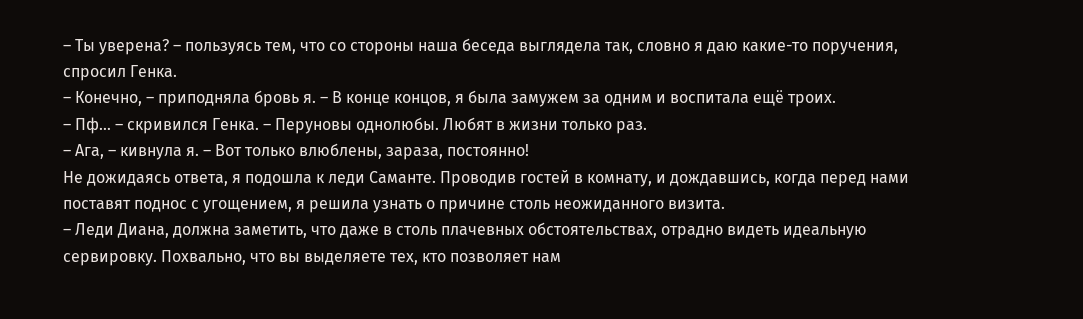– Ты уверена? – пользуясь тем, что со стороны наша беседа выглядела так, словно я даю какие-то поручения, спросил Генка.
– Конечно, – приподняла бровь я. – В конце концов, я была замужем за одним и воспитала ещё троих.
– Пф… – скривился Генка. – Перуновы однолюбы. Любят в жизни только раз.
– Ага, – кивнула я. – Вот только влюблены, зараза, постоянно!
Не дожидаясь ответа, я подошла к леди Саманте. Проводив гостей в комнату, и дождавшись, когда перед нами поставят поднос с угощением, я решила узнать о причине столь неожиданного визита.
– Леди Диана, должна заметить, что даже в столь плачевных обстоятельствах, отрадно видеть идеальную сервировку. Похвально, что вы выделяете тех, кто позволяет нам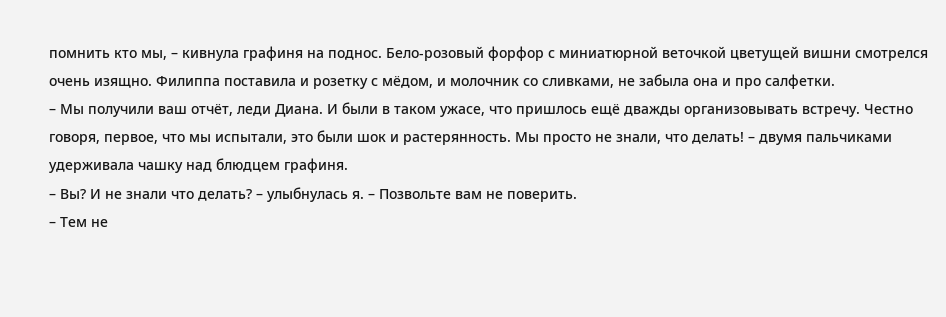помнить кто мы, – кивнула графиня на поднос. Бело-розовый форфор с миниатюрной веточкой цветущей вишни смотрелся очень изящно. Филиппа поставила и розетку с мёдом, и молочник со сливками, не забыла она и про салфетки.
– Мы получили ваш отчёт, леди Диана. И были в таком ужасе, что пришлось ещё дважды организовывать встречу. Честно говоря, первое, что мы испытали, это были шок и растерянность. Мы просто не знали, что делать! – двумя пальчиками удерживала чашку над блюдцем графиня.
– Вы? И не знали что делать? – улыбнулась я. – Позвольте вам не поверить.
– Тем не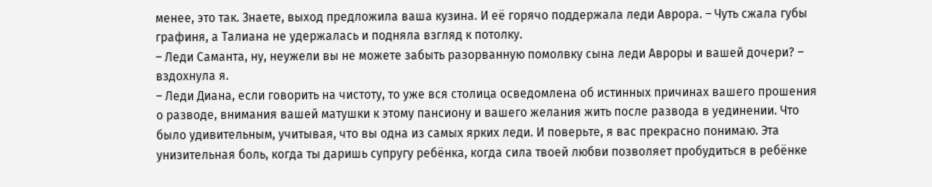менее, это так. Знаете, выход предложила ваша кузина. И её горячо поддержала леди Аврора. – Чуть сжала губы графиня, а Талиана не удержалась и подняла взгляд к потолку.
– Леди Саманта, ну, неужели вы не можете забыть разорванную помолвку сына леди Авроры и вашей дочери? – вздохнула я.
– Леди Диана, если говорить на чистоту, то уже вся столица осведомлена об истинных причинах вашего прошения о разводе, внимания вашей матушки к этому пансиону и вашего желания жить после развода в уединении. Что было удивительным, учитывая, что вы одна из самых ярких леди. И поверьте, я вас прекрасно понимаю. Эта унизительная боль, когда ты даришь супругу ребёнка, когда сила твоей любви позволяет пробудиться в ребёнке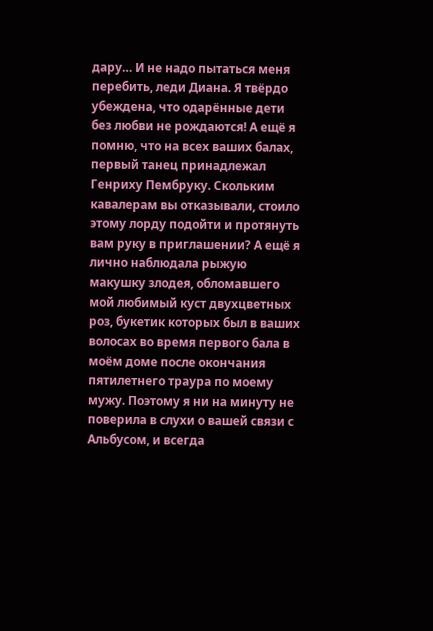дару… И не надо пытаться меня перебить, леди Диана. Я твёрдо убеждена, что одарённые дети без любви не рождаются! А ещё я помню, что на всех ваших балах, первый танец принадлежал Генриху Пембруку. Скольким кавалерам вы отказывали, стоило этому лорду подойти и протянуть вам руку в приглашении? А ещё я лично наблюдала рыжую макушку злодея, обломавшего мой любимый куст двухцветных роз, букетик которых был в ваших волосах во время первого бала в моём доме после окончания пятилетнего траура по моему мужу. Поэтому я ни на минуту не поверила в слухи о вашей связи с Альбусом, и всегда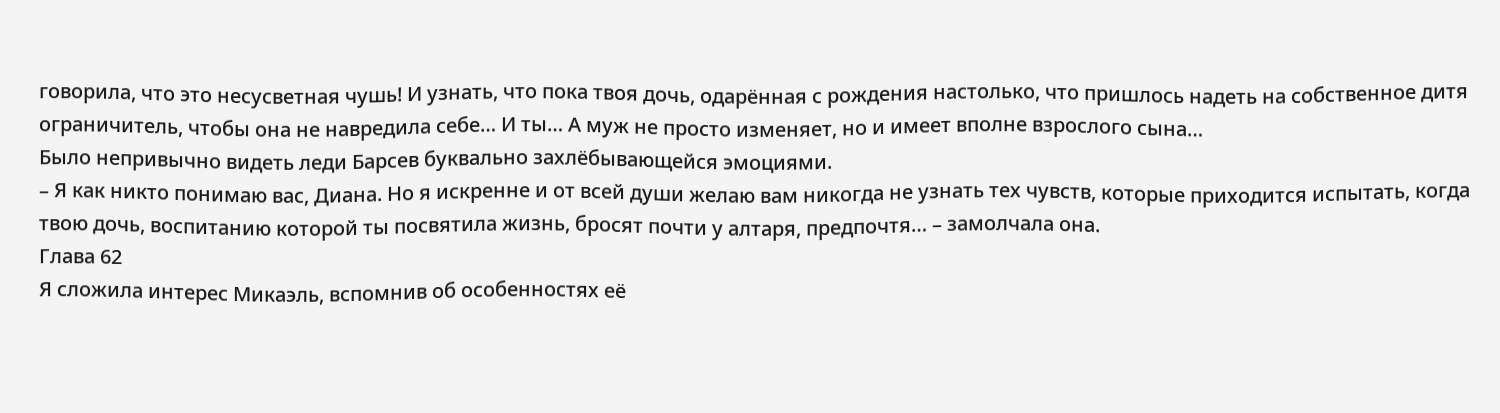говорила, что это несусветная чушь! И узнать, что пока твоя дочь, одарённая с рождения настолько, что пришлось надеть на собственное дитя ограничитель, чтобы она не навредила себе… И ты… А муж не просто изменяет, но и имеет вполне взрослого сына…
Было непривычно видеть леди Барсев буквально захлёбывающейся эмоциями.
– Я как никто понимаю вас, Диана. Но я искренне и от всей души желаю вам никогда не узнать тех чувств, которые приходится испытать, когда твою дочь, воспитанию которой ты посвятила жизнь, бросят почти у алтаря, предпочтя… – замолчала она.
Глава 62
Я сложила интерес Микаэль, вспомнив об особенностях её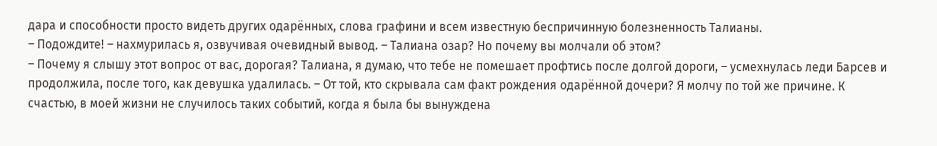дара и способности просто видеть других одарённых, слова графини и всем известную беспричинную болезненность Талианы.
– Подождите! – нахмурилась я, озвучивая очевидный вывод. – Талиана озар? Но почему вы молчали об этом?
– Почему я слышу этот вопрос от вас, дорогая? Талиана, я думаю, что тебе не помешает профтись после долгой дороги, – усмехнулась леди Барсев и продолжила, после того, как девушка удалилась. – От той, кто скрывала сам факт рождения одарённой дочери? Я молчу по той же причине. К счастью, в моей жизни не случилось таких событий, когда я была бы вынуждена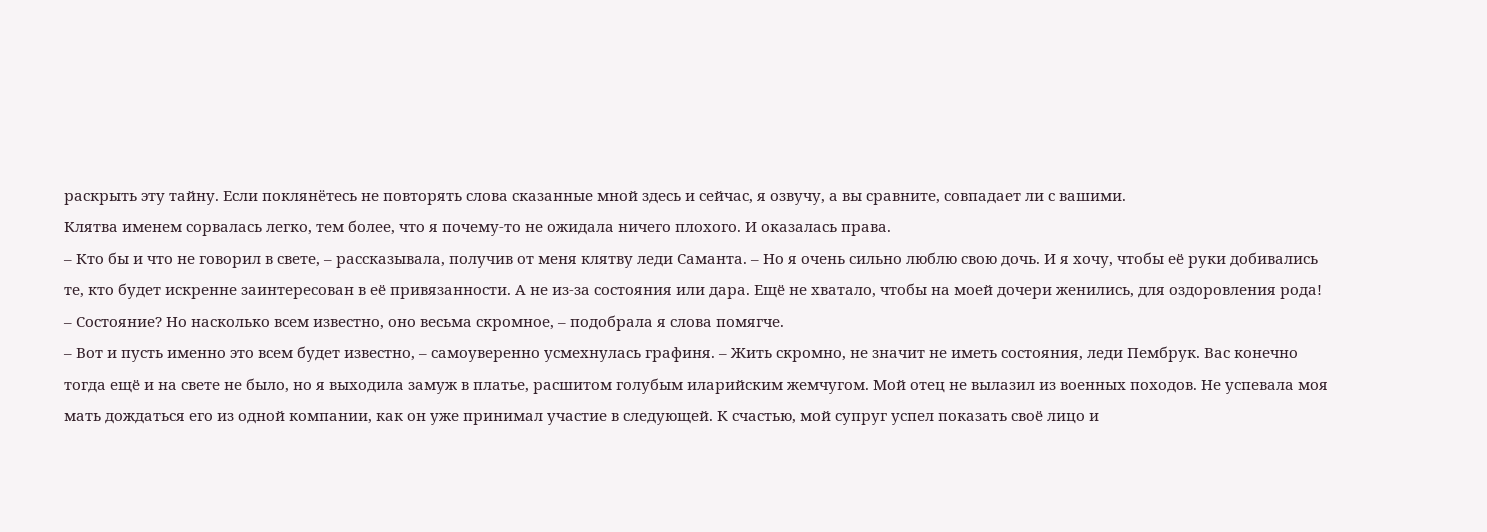раскрыть эту тайну. Если поклянëтесь не повторять слова сказанные мной здесь и сейчас, я озвучу, а вы сравните, совпадает ли с вашими.
Клятва именем сорвалась легко, тем более, что я почему-то не ожидала ничего плохого. И оказалась права.
– Кто бы и что не говорил в свете, – рассказывала, получив от меня клятву леди Саманта. – Но я очень сильно люблю свою дочь. И я хочу, чтобы её руки добивались те, кто будет искренне заинтересован в её привязанности. А не из-за состояния или дара. Ещё не хватало, чтобы на моей дочери женились, для оздоровления рода!
– Состояние? Но насколько всем известно, оно весьма скромное, – подобрала я слова помягче.
– Вот и пусть именно это всем будет известно, – самоуверенно усмехнулась графиня. – Жить скромно, не значит не иметь состояния, леди Пембрук. Вас конечно тогда ещё и на свете не было, но я выходила замуж в платье, расшитом голубым иларийским жемчугом. Мой отец не вылазил из военных походов. Не успевала моя мать дождаться его из одной компании, как он уже принимал участие в следующей. К счастью, мой супруг успел показать своё лицо и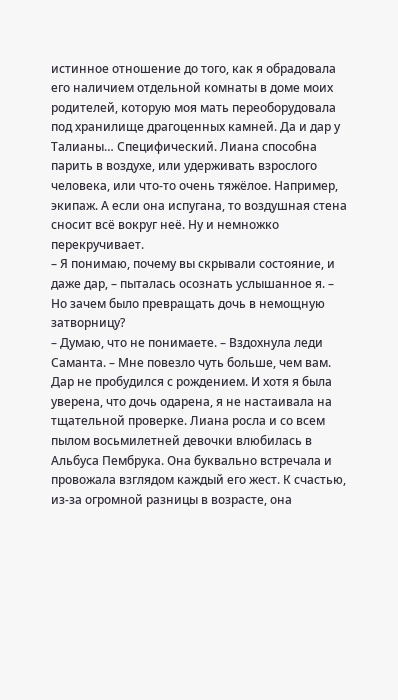истинное отношение до того, как я обрадовала его наличием отдельной комнаты в доме моих родителей, которую моя мать переоборудовала под хранилище драгоценных камней. Да и дар у Талианы… Специфический. Лиана способна парить в воздухе, или удерживать взрослого человека, или что-то очень тяжёлое. Например, экипаж. А если она испугана, то воздушная стена сносит всё вокруг неё. Ну и немножко перекручивает.
– Я понимаю, почему вы скрывали состояние, и даже дар, – пыталась осознать услышанное я. – Но зачем было превращать дочь в немощную затворницу?
– Думаю, что не понимаете. – Вздохнула леди Саманта. – Мне повезло чуть больше, чем вам. Дар не пробудился с рождением. И хотя я была уверена, что дочь одарена, я не настаивала на тщательной проверке. Лиана росла и со всем пылом восьмилетней девочки влюбилась в Альбуса Пембрука. Она буквально встречала и провожала взглядом каждый его жест. К счастью, из-за огромной разницы в возрасте, она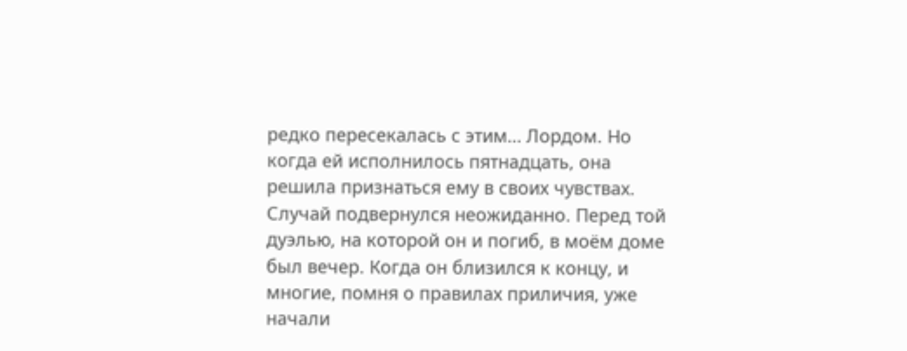редко пересекалась с этим… Лордом. Но когда ей исполнилось пятнадцать, она решила признаться ему в своих чувствах. Случай подвернулся неожиданно. Перед той дуэлью, на которой он и погиб, в моём доме был вечер. Когда он близился к концу, и многие, помня о правилах приличия, уже начали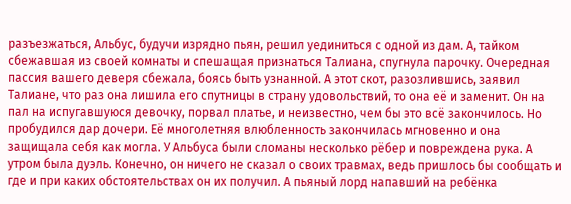разъезжаться, Альбус, будучи изрядно пьян, решил уединиться с одной из дам. А, тайком сбежавшая из своей комнаты и спешащая признаться Талиана, спугнула парочку. Очередная пассия вашего деверя сбежала, боясь быть узнанной. А этот скот, разозлившись, заявил Талиане, что раз она лишила его спутницы в страну удовольствий, то она её и заменит. Он на пал на испугавшуюся девочку, порвал платье, и неизвестно, чем бы это всё закончилось. Но пробудился дар дочери. Её многолетняя влюбленность закончилась мгновенно и она защищала себя как могла. У Альбуса были сломаны несколько рёбер и повреждена рука. А утром была дуэль. Конечно, он ничего не сказал о своих травмах, ведь пришлось бы сообщать и где и при каких обстоятельствах он их получил. А пьяный лорд напавший на ребёнка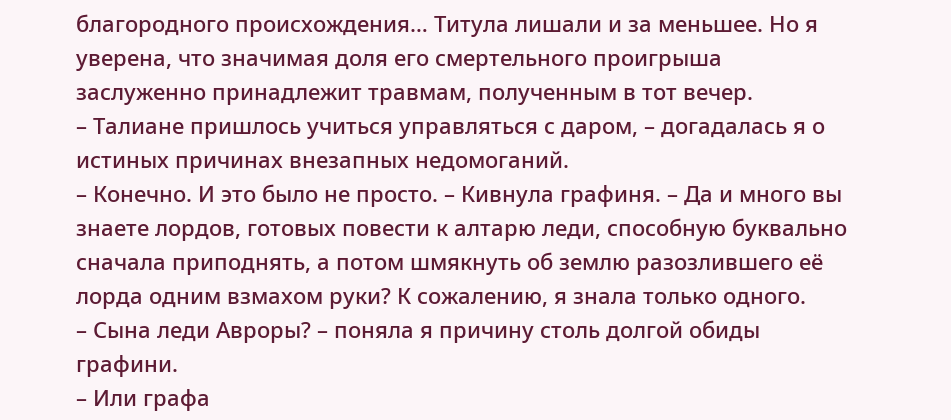благородного происхождения… Титула лишали и за меньшее. Но я уверена, что значимая доля его смертельного проигрыша заслуженно принадлежит травмам, полученным в тот вечер.
– Талиане пришлось учиться управляться с даром, – догадалась я о истиных причинах внезапных недомоганий.
– Конечно. И это было не просто. – Кивнула графиня. – Да и много вы знаете лордов, готовых повести к алтарю леди, способную буквально сначала приподнять, а потом шмякнуть об землю разозлившего её лорда одним взмахом руки? К сожалению, я знала только одного.
– Сына леди Авроры? – поняла я причину столь долгой обиды графини.
– Или графа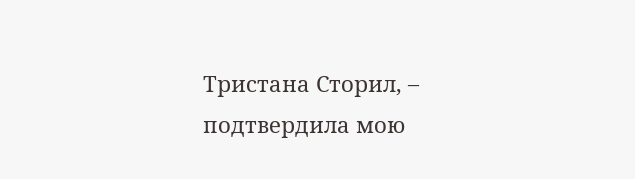Тристана Сторил, – подтвердила мою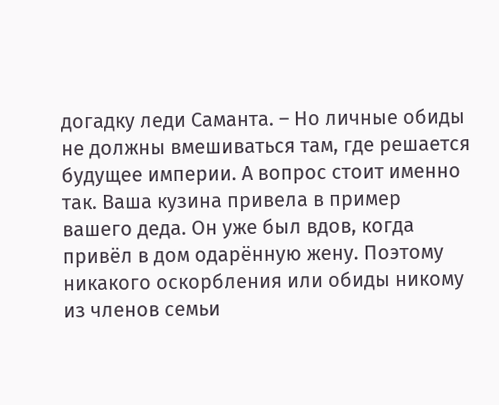догадку леди Саманта. – Но личные обиды не должны вмешиваться там, где решается будущее империи. А вопрос стоит именно так. Ваша кузина привела в пример вашего деда. Он уже был вдов, когда привёл в дом одарённую жену. Поэтому никакого оскорбления или обиды никому из членов семьи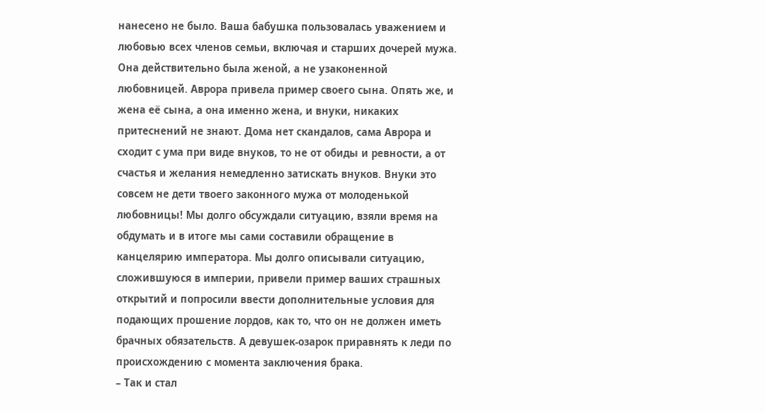нанесено не было. Ваша бабушка пользовалась уважением и любовью всех членов семьи, включая и старших дочерей мужа. Она действительно была женой, а не узаконенной любовницей. Аврора привела пример своего сына. Опять же, и жена её сына, а она именно жена, и внуки, никаких притеснений не знают. Дома нет скандалов, сама Аврора и сходит с ума при виде внуков, то не от обиды и ревности, а от счастья и желания немедленно затискать внуков. Внуки это совсем не дети твоего законного мужа от молоденькой любовницы! Мы долго обсуждали ситуацию, взяли время на обдумать и в итоге мы сами составили обращение в канцелярию императора. Мы долго описывали ситуацию, сложившуюся в империи, привели пример ваших страшных открытий и попросили ввести дополнительные условия для подающих прошение лордов, как то, что он не должен иметь брачных обязательств. А девушек-озарок приравнять к леди по происхождению с момента заключения брака.
– Так и стал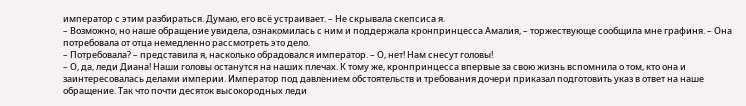император с этим разбираться. Думаю, его всё устраивает. – Не скрывала скепсиса я.
– Возможно, но наше обращение увидела, ознакомилась с ним и поддержала кронпринцесса Амалия, – торжествующе сообщила мне графиня. – Она потребовала от отца немедленно рассмотреть это дело.
– Потребовала? – представила я, насколько обрадовался император. – О, нет! Нам снесут головы!
– О, да, леди Диана! Наши головы останутся на наших плечах. К тому же, кронпринцесса впервые за свою жизнь вспомнила о том, кто она и заинтересовалась делами империи. Император под давлением обстоятельств и требования дочери приказал подготовить указ в ответ на наше обращение. Так что почти десяток высокородных леди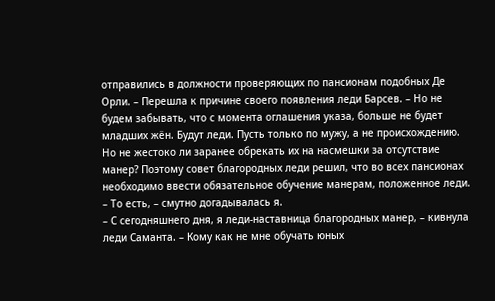отправились в должности проверяющих по пансионам подобных Де Орли. – Перешла к причине своего появления леди Барсев. – Но не будем забывать, что с момента оглашения указа, больше не будет младших жён. Будут леди. Пусть только по мужу, а не происхождению. Но не жестоко ли заранее обрекать их на насмешки за отсутствие манер? Поэтому совет благородных леди решил, что во всех пансионах необходимо ввести обязательное обучение манерам, положенное леди.
– То есть, – смутно догадывалась я.
– С сегодняшнего дня, я леди-наставница благородных манер, – кивнула леди Саманта. – Кому как не мне обучать юных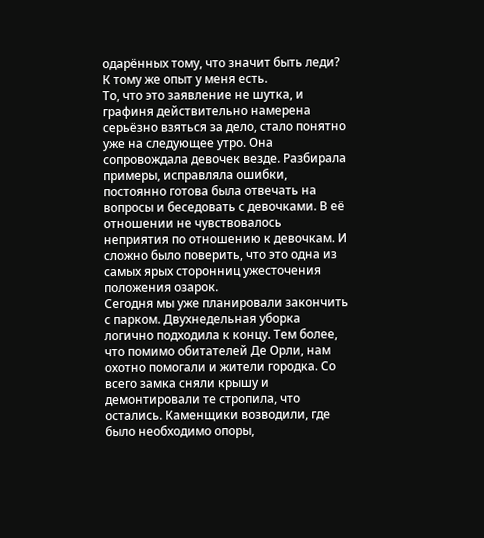одарённых тому, что значит быть леди? К тому же опыт у меня есть.
То, что это заявление не шутка, и графиня действительно намерена серьёзно взяться за дело, стало понятно уже на следующее утро. Она сопровождала девочек везде. Разбирала примеры, исправляла ошибки, постоянно готова была отвечать на вопросы и беседовать с девочками. В её отношении не чувствовалось неприятия по отношению к девочкам. И сложно было поверить, что это одна из самых ярых сторонниц ужесточения положения озарок.
Сегодня мы уже планировали закончить с парком. Двухнедельная уборка логично подходила к концу. Тем более, что помимо обитателей Де Орли, нам охотно помогали и жители городка. Со всего замка сняли крышу и демонтировали те стропила, что остались. Каменщики возводили, где было необходимо опоры,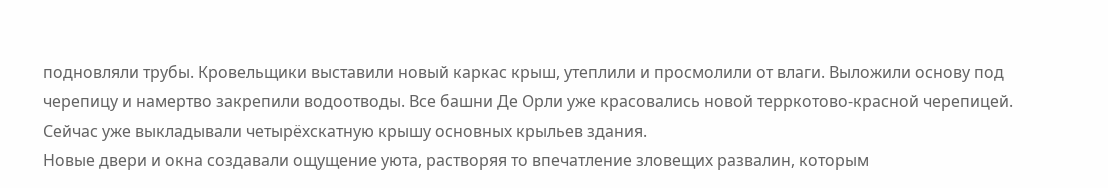подновляли трубы. Кровельщики выставили новый каркас крыш, утеплили и просмолили от влаги. Выложили основу под черепицу и намертво закрепили водоотводы. Все башни Де Орли уже красовались новой терркотово-красной черепицей. Сейчас уже выкладывали четырёхскатную крышу основных крыльев здания.
Новые двери и окна создавали ощущение уюта, растворяя то впечатление зловещих развалин, которым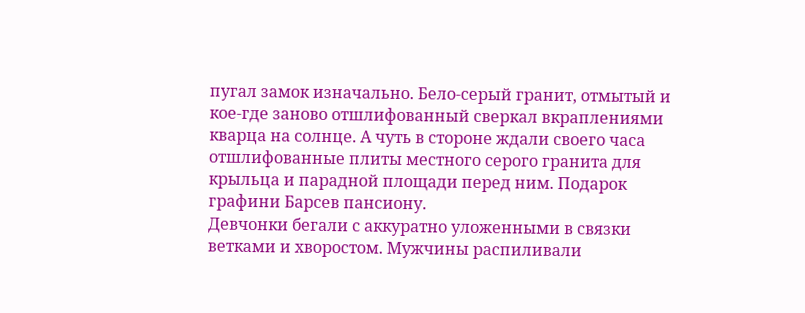пугал замок изначально. Бело-серый гранит, отмытый и кое-где заново отшлифованный сверкал вкраплениями кварца на солнце. А чуть в стороне ждали своего часа отшлифованные плиты местного серого гранита для крыльца и парадной площади перед ним. Подарок графини Барсев пансиону.
Девчонки бегали с аккуратно уложенными в связки ветками и хворостом. Мужчины распиливали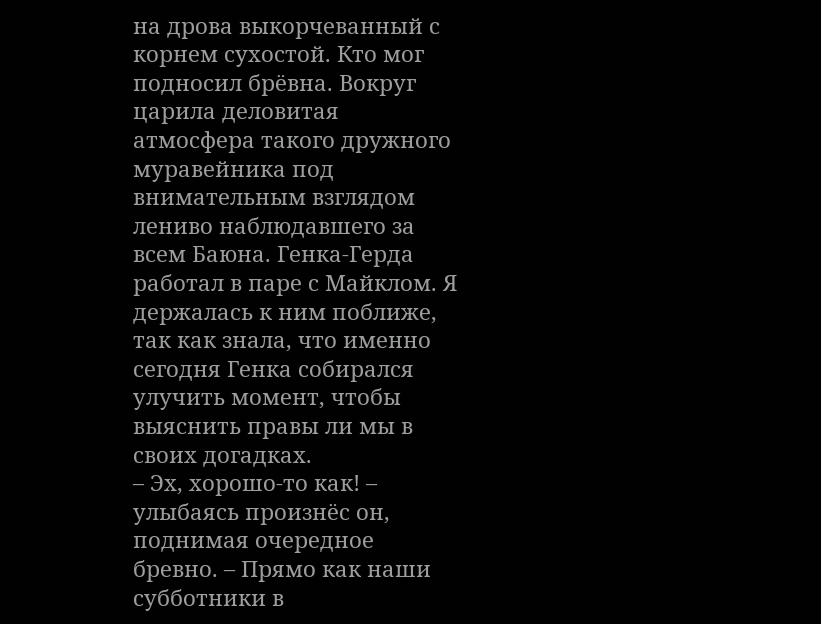на дрова выкорчеванный с корнем сухостой. Кто мог подносил брёвна. Вокруг царила деловитая атмосфера такого дружного муравейника под внимательным взглядом лениво наблюдавшего за всем Баюна. Генка-Герда работал в паре с Майклом. Я держалась к ним поближе, так как знала, что именно сегодня Генка собирался улучить момент, чтобы выяснить правы ли мы в своих догадках.
– Эх, хорошо-то как! – улыбаясь произнёс он, поднимая очередное бревно. – Прямо как наши субботники в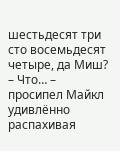шестьдесят три сто восемьдесят четыре, да Миш?
– Что… – просипел Майкл удивлённо распахивая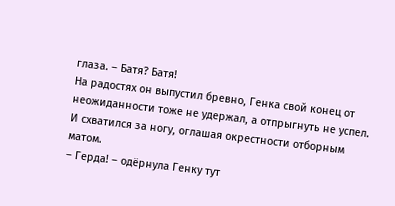глаза. – Батя? Батя!
На радостях он выпустил бревно, Генка свой конец от неожиданности тоже не удержал, а отпрыгнуть не успел. И схватился за ногу, оглашая окрестности отборным матом.
– Герда! – одëрнула Генку тут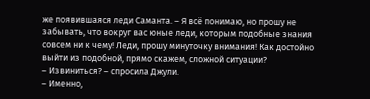же появившаяся леди Саманта. – Я всё понимаю, но прошу не забывать, что вокруг вас юные леди, которым подобные знания совсем ни к чему! Леди, прошу минуточку внимания! Как достойно выйти из подобной, прямо скажем, сложной ситуации?
– Извиниться? – спросила Джули.
– Именно,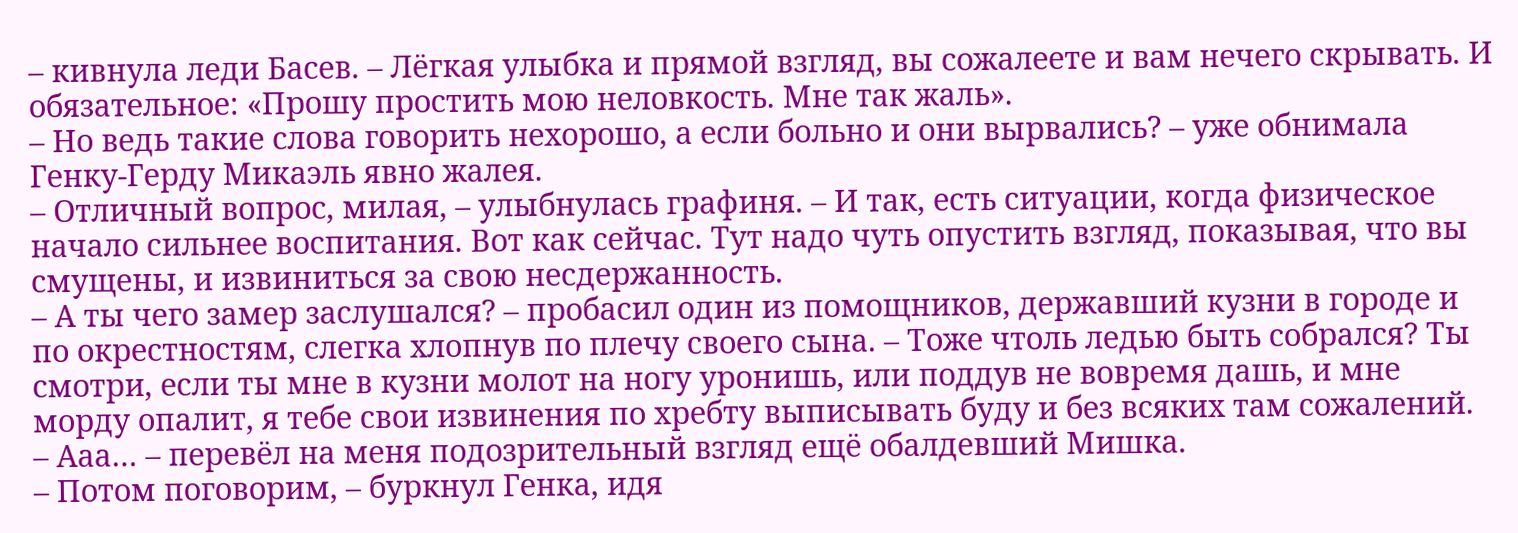– кивнула леди Басев. – Лёгкая улыбка и прямой взгляд, вы сожалеете и вам нечего скрывать. И обязательное: «Прошу простить мою неловкость. Мне так жаль».
– Но ведь такие слова говорить нехорошо, а если больно и они вырвались? – уже обнимала Генку-Герду Микаэль явно жалея.
– Отличный вопрос, милая, – улыбнулась графиня. – И так, есть ситуации, когда физическое начало сильнее воспитания. Вот как сейчас. Тут надо чуть опустить взгляд, показывая, что вы смущены, и извиниться за свою несдержанность.
– А ты чего замер заслушался? – пробасил один из помощников, державший кузни в городе и по окрестностям, слегка хлопнув по плечу своего сына. – Тоже чтоль ледью быть собрался? Ты смотри, если ты мне в кузни молот на ногу уронишь, или поддув не вовремя дашь, и мне морду опалит, я тебе свои извинения по хребту выписывать буду и без всяких там сожалений.
– Ааа… – перевёл на меня подозрительный взгляд ещё обалдевший Мишка.
– Потом поговорим, – буркнул Генка, идя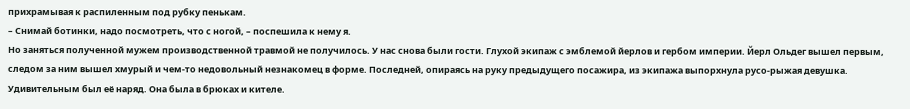прихрамывая к распиленным под рубку пенькам.
– Снимай ботинки, надо посмотреть, что с ногой, – поспешила к нему я.
Но заняться полученной мужем производственной травмой не получилось. У нас снова были гости. Глухой экипаж с эмблемой йерлов и гербом империи. Йерл Ольдег вышел первым, следом за ним вышел хмурый и чем-то недовольный незнакомец в форме. Последней, опираясь на руку предыдущего посажира, из экипажа выпорхнула русо-рыжая девушка. Удивительным был её наряд. Она была в брюках и кителе.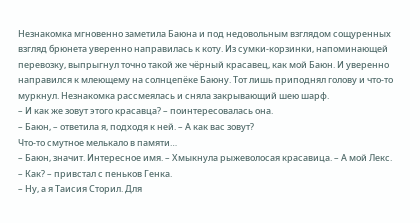Незнакомка мгновенно заметила Баюна и под недовольным взглядом сощуренных взгляд брюнета уверенно направилась к коту. Из сумки-корзинки, напоминающей перевозку, выпрыгнул точно такой же чёрный красавец, как мой Баюн. И уверенно направился к млеющему на солнцепёке Баюну. Тот лишь приподнял голову и что-то муркнул. Незнакомка рассмеялась и сняла закрывающий шею шарф.
– И как же зовут этого красавца? – поинтересовалась она.
– Баюн, – ответила я, подходя к ней. – А как вас зовут?
Что-то смутное мелькало в памяти…
– Баюн, значит. Интересное имя. – Хмыкнула рыжеволосая красавица. – А мой Лекс.
– Как? – привстал с пеньков Генка.
– Ну, а я Таисия Сторил. Для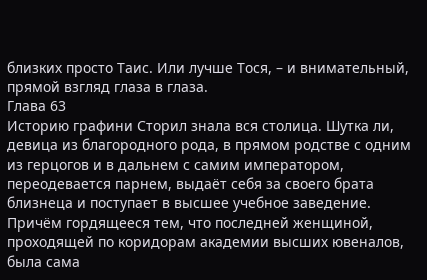близких просто Таис. Или лучше Тося, – и внимательный, прямой взгляд глаза в глаза.
Глава 63
Историю графини Сторил знала вся столица. Шутка ли, девица из благородного рода, в прямом родстве с одним из герцогов и в дальнем с самим императором, переодевается парнем, выдаёт себя за своего брата близнеца и поступает в высшее учебное заведение. Причём гордящееся тем, что последней женщиной, проходящей по коридорам академии высших ювеналов, была сама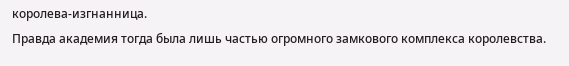королева-изгнанница.
Правда академия тогда была лишь частью огромного замкового комплекса королевства.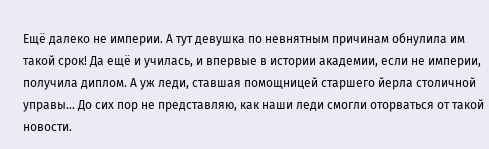Ещё далеко не империи. А тут девушка по невнятным причинам обнулила им такой срок! Да ещё и училась, и впервые в истории академии, если не империи, получила диплом. А уж леди, ставшая помощницей старшего йерла столичной управы… До сих пор не представляю, как наши леди смогли оторваться от такой новости.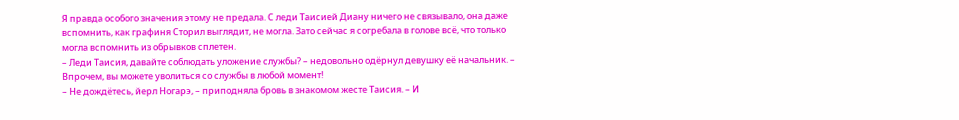Я правда особого значения этому не предала. С леди Таисией Диану ничего не связывало, она даже вспомнить, как графиня Сторил выглядит, не могла. Зато сейчас я согребала в голове всё, что только могла вспомнить из обрывков сплетен.
– Леди Таисия, давайте соблюдать уложение службы? – недовольно одëрнул девушку её начальник. – Впрочем, вы можете уволиться со службы в любой момент!
– Не дождëтесь, йерл Ногарэ, – приподняла бровь в знакомом жесте Таисия. – И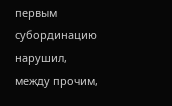первым субординацию нарушил, между прочим,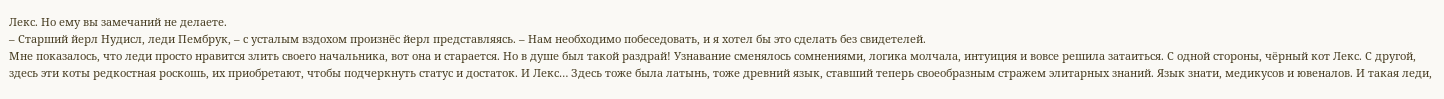Лекс. Но ему вы замечаний не делаете.
– Старший йерл Нудисл, леди Пембрук, – с усталым вздохом произнёс йерл представляясь. – Нам необходимо побеседовать, и я хотел бы это сделать без свидетелей.
Мне показалось, что леди просто нравится злить своего начальника, вот она и старается. Но в душе был такой раздрай! Узнавание сменялось сомнениями, логика молчала, интуиция и вовсе решила затаиться. С одной стороны, чёрный кот Лекс. С другой, здесь эти коты редкостная роскошь, их приобретают, чтобы подчеркнуть статус и достаток. И Лекс… Здесь тоже была латынь, тоже древний язык, ставший теперь своеобразным стражем элитарных знаний. Язык знати, медикусов и ювеналов. И такая леди,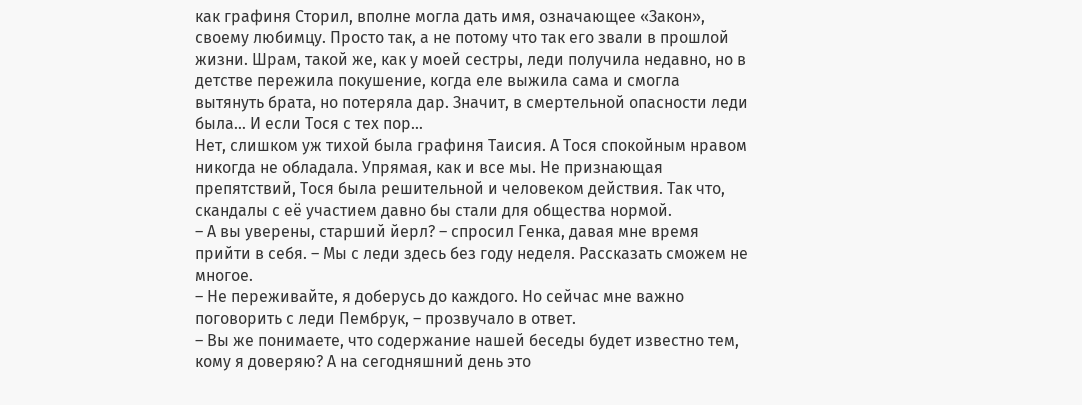как графиня Сторил, вполне могла дать имя, означающее «Закон», своему любимцу. Просто так, а не потому что так его звали в прошлой жизни. Шрам, такой же, как у моей сестры, леди получила недавно, но в детстве пережила покушение, когда еле выжила сама и смогла вытянуть брата, но потеряла дар. Значит, в смертельной опасности леди была… И если Тося с тех пор…
Нет, слишком уж тихой была графиня Таисия. А Тося спокойным нравом никогда не обладала. Упрямая, как и все мы. Не признающая препятствий, Тося была решительной и человеком действия. Так что, скандалы с её участием давно бы стали для общества нормой.
– А вы уверены, старший йерл? – спросил Генка, давая мне время прийти в себя. – Мы с леди здесь без году неделя. Рассказать сможем не многое.
– Не переживайте, я доберусь до каждого. Но сейчас мне важно поговорить с леди Пембрук, – прозвучало в ответ.
– Вы же понимаете, что содержание нашей беседы будет известно тем, кому я доверяю? А на сегодняшний день это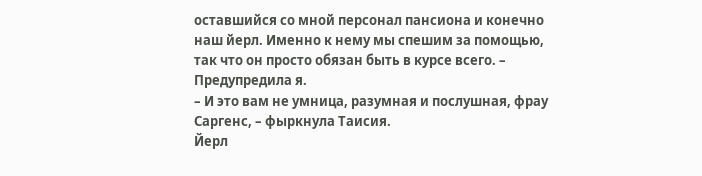оставшийся со мной персонал пансиона и конечно наш йерл. Именно к нему мы спешим за помощью, так что он просто обязан быть в курсе всего. – Предупредила я.
– И это вам не умница, разумная и послушная, фрау Саргенс, – фыркнула Таисия.
Йерл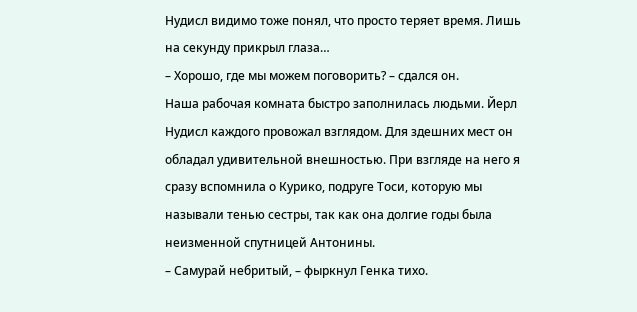Нудисл видимо тоже понял, что просто теряет время. Лишь на секунду прикрыл глаза…
– Хорошо, где мы можем поговорить? – сдался он.
Наша рабочая комната быстро заполнилась людьми. Йерл Нудисл каждого провожал взглядом. Для здешних мест он обладал удивительной внешностью. При взгляде на него я сразу вспомнила о Курико, подруге Тоси, которую мы называли тенью сестры, так как она долгие годы была неизменной спутницей Антонины.
– Самурай небритый, – фыркнул Генка тихо.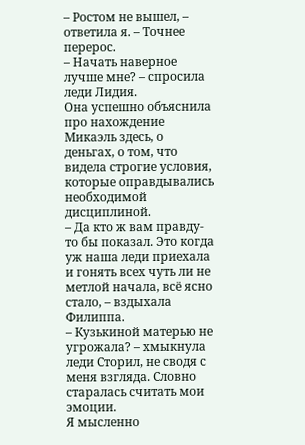– Ростом не вышел, – ответила я. – Точнее перерос.
– Начать наверное лучше мне? – спросила леди Лидия.
Она успешно объяснила про нахождение Микаэль здесь, о деньгах, о том, что видела строгие условия, которые оправдывались необходимой дисциплиной.
– Да кто ж вам правду-то бы показал. Это когда уж наша леди приехала и гонять всех чуть ли не метлой начала, всё ясно стало, – вздыхала Филиппа.
– Кузькиной матерью не угрожала? – хмыкнула леди Сторил, не сводя с меня взгляда. Словно старалась считать мои эмоции.
Я мысленно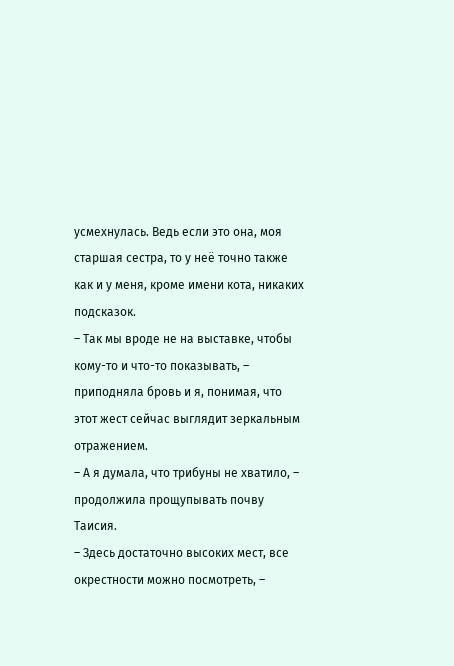усмехнулась. Ведь если это она, моя старшая сестра, то у неё точно также как и у меня, кроме имени кота, никаких подсказок.
– Так мы вроде не на выставке, чтобы кому-то и что-то показывать, – приподняла бровь и я, понимая, что этот жест сейчас выглядит зеркальным отражением.
– А я думала, что трибуны не хватило, – продолжила прощупывать почву Таисия.
– Здесь достаточно высоких мест, все окрестности можно посмотреть, –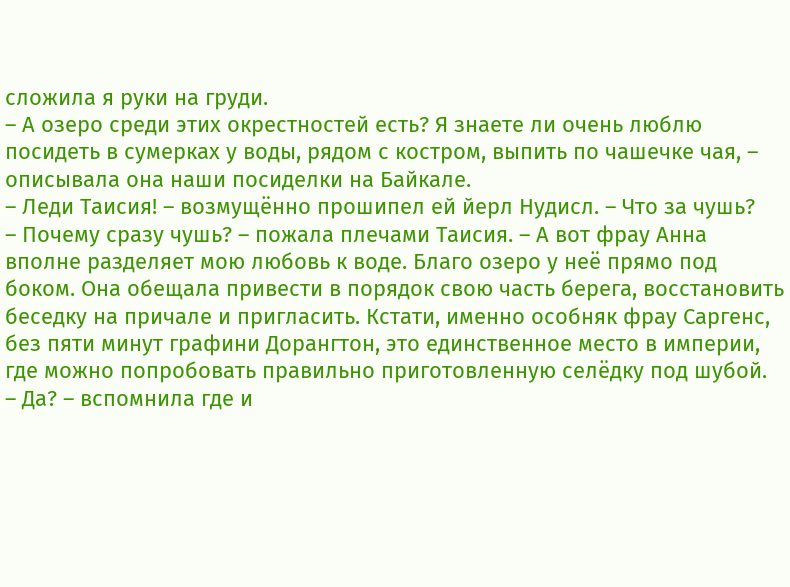сложила я руки на груди.
– А озеро среди этих окрестностей есть? Я знаете ли очень люблю посидеть в сумерках у воды, рядом с костром, выпить по чашечке чая, – описывала она наши посиделки на Байкале.
– Леди Таисия! – возмущённо прошипел ей йерл Нудисл. – Что за чушь?
– Почему сразу чушь? – пожала плечами Таисия. – А вот фрау Анна вполне разделяет мою любовь к воде. Благо озеро у неё прямо под боком. Она обещала привести в порядок свою часть берега, восстановить беседку на причале и пригласить. Кстати, именно особняк фрау Саргенс, без пяти минут графини Дорангтон, это единственное место в империи, где можно попробовать правильно приготовленную селёдку под шубой.
– Да? – вспомнила где и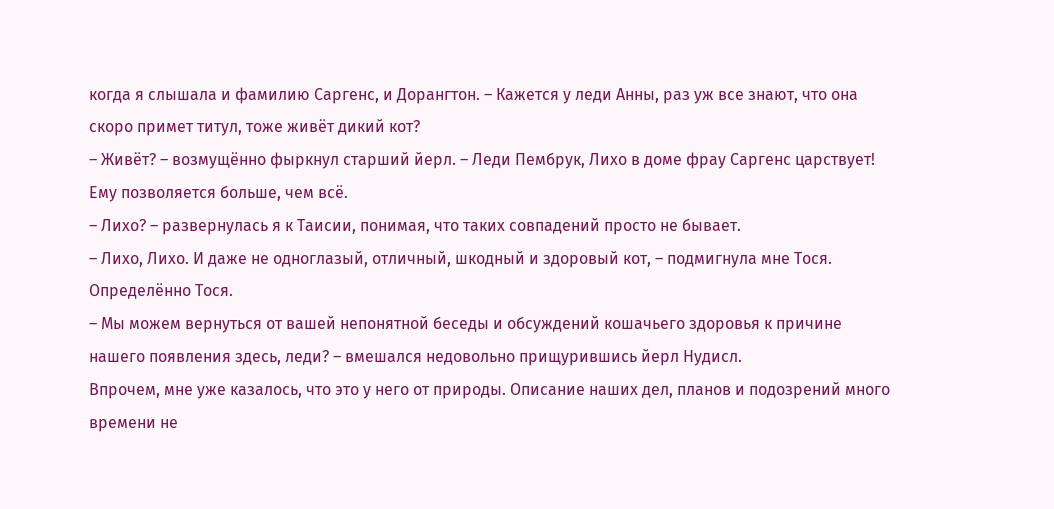когда я слышала и фамилию Саргенс, и Дорангтон. – Кажется у леди Анны, раз уж все знают, что она скоро примет титул, тоже живёт дикий кот?
– Живёт? – возмущённо фыркнул старший йерл. – Леди Пембрук, Лихо в доме фрау Саргенс царствует! Ему позволяется больше, чем всё.
– Лихо? – развернулась я к Таисии, понимая, что таких совпадений просто не бывает.
– Лихо, Лихо. И даже не одноглазый, отличный, шкодный и здоровый кот, – подмигнула мне Тося. Определённо Тося.
– Мы можем вернуться от вашей непонятной беседы и обсуждений кошачьего здоровья к причине нашего появления здесь, леди? – вмешался недовольно прищурившись йерл Нудисл.
Впрочем, мне уже казалось, что это у него от природы. Описание наших дел, планов и подозрений много времени не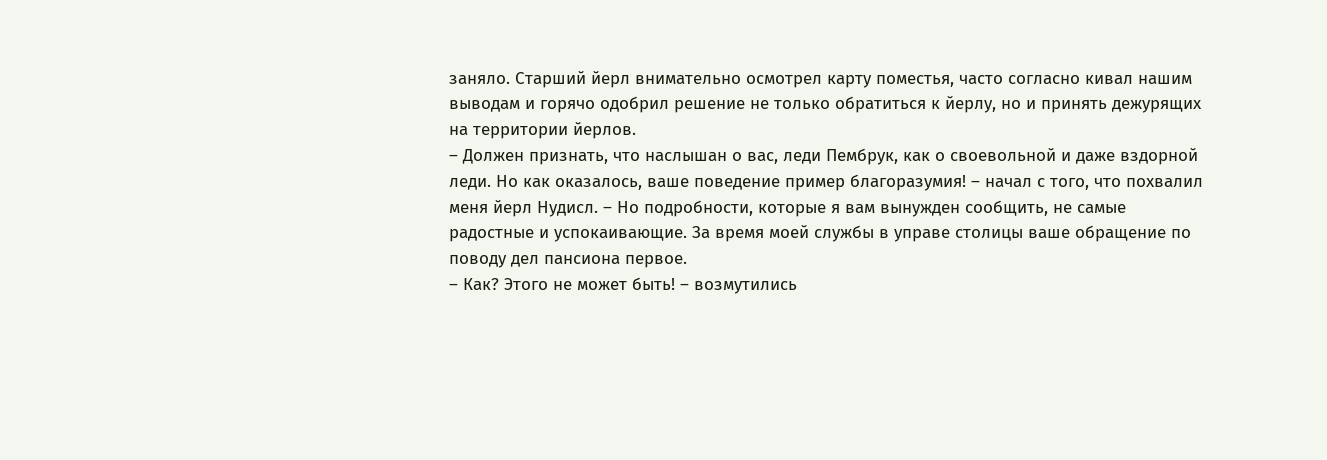заняло. Старший йерл внимательно осмотрел карту поместья, часто согласно кивал нашим выводам и горячо одобрил решение не только обратиться к йерлу, но и принять дежурящих на территории йерлов.
– Должен признать, что наслышан о вас, леди Пембрук, как о своевольной и даже вздорной леди. Но как оказалось, ваше поведение пример благоразумия! – начал с того, что похвалил меня йерл Нудисл. – Но подробности, которые я вам вынужден сообщить, не самые радостные и успокаивающие. За время моей службы в управе столицы ваше обращение по поводу дел пансиона первое.
– Как? Этого не может быть! – возмутились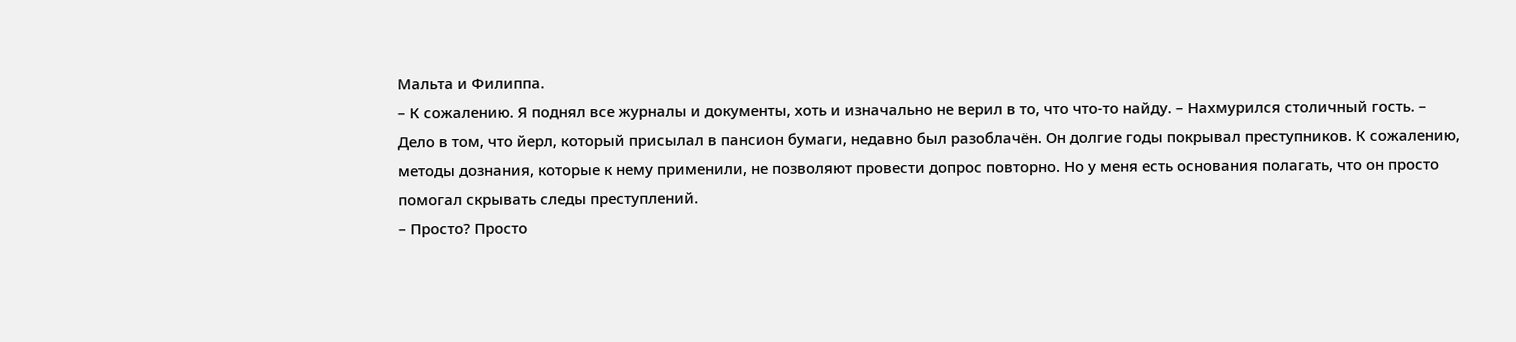Мальта и Филиппа.
– К сожалению. Я поднял все журналы и документы, хоть и изначально не верил в то, что что-то найду. – Нахмурился столичный гость. – Дело в том, что йерл, который присылал в пансион бумаги, недавно был разоблачён. Он долгие годы покрывал преступников. К сожалению, методы дознания, которые к нему применили, не позволяют провести допрос повторно. Но у меня есть основания полагать, что он просто помогал скрывать следы преступлений.
– Просто? Просто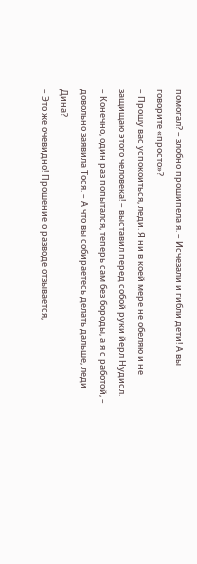помогал? – злобно прошипела я. – Исчезали и гибли дети! А вы говорите «просто»?
– Прошу вас успокоиться, леди. Я ни в коей мере не обеляю и не защищаю этого человека! – выставил перед собой руки йерл Нудисл.
– Конечно, один раз попытался, теперь сам без бороды, а я с работой, – довольно заявила Тося. – А что вы собираетесь делать дальше, леди Дина?
– Это же очевидно! Прошение о разводе отзывается,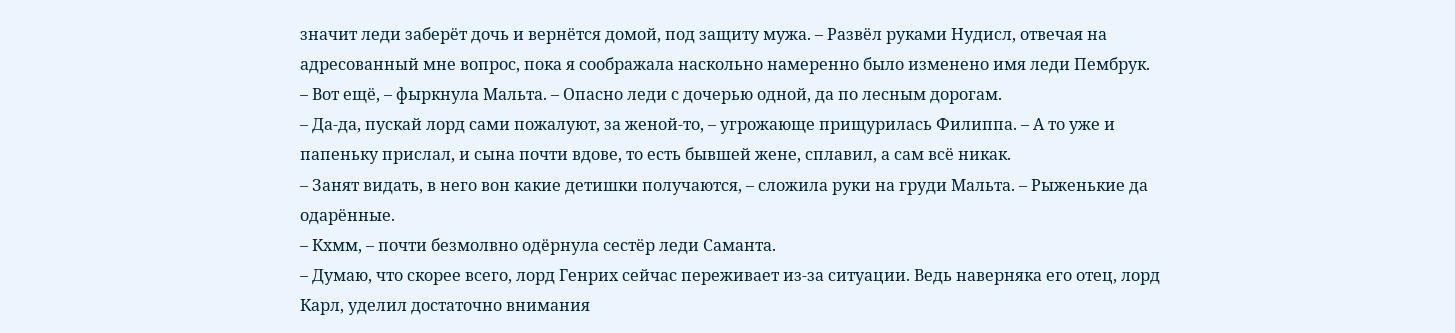значит леди заберёт дочь и вернётся домой, под защиту мужа. – Развёл руками Нудисл, отвечая на адресованный мне вопрос, пока я соображала наскольно намеренно было изменено имя леди Пембрук.
– Вот ещё, – фыркнула Мальта. – Опасно леди с дочерью одной, да по лесным дорогам.
– Да-да, пускай лорд сами пожалуют, за женой-то, – угрожающе прищурилась Филиппа. – А то уже и папеньку прислал, и сына почти вдове, то есть бывшей жене, сплавил, а сам всё никак.
– Занят видать, в него вон какие детишки получаются, – сложила руки на груди Мальта. – Рыженькие да одарённые.
– Кхмм, – почти безмолвно одëрнула сестёр леди Саманта.
– Думаю, что скорее всего, лорд Генрих сейчас переживает из-за ситуации. Ведь наверняка его отец, лорд Карл, уделил достаточно внимания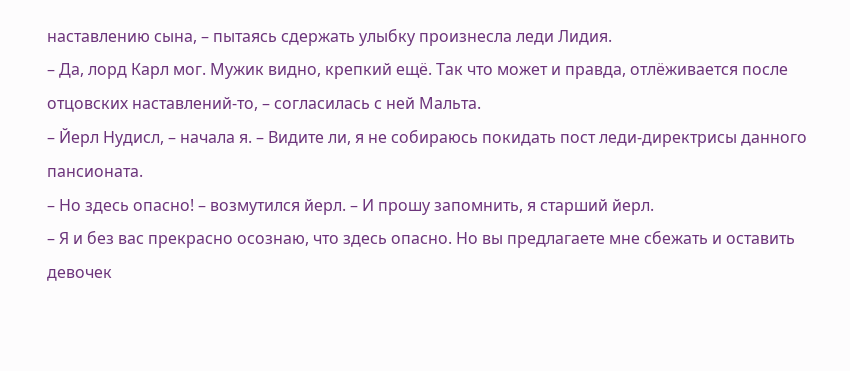наставлению сына, – пытаясь сдержать улыбку произнесла леди Лидия.
– Да, лорд Карл мог. Мужик видно, крепкий ещё. Так что может и правда, отлëживается после отцовских наставлений-то, – согласилась с ней Мальта.
– Йерл Нудисл, – начала я. – Видите ли, я не собираюсь покидать пост леди-директрисы данного пансионата.
– Но здесь опасно! – возмутился йерл. – И прошу запомнить, я старший йерл.
– Я и без вас прекрасно осознаю, что здесь опасно. Но вы предлагаете мне сбежать и оставить девочек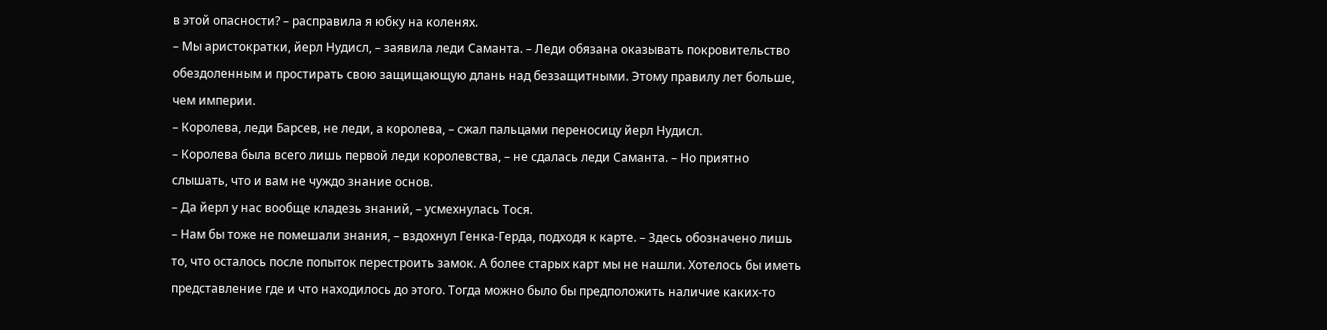в этой опасности? – расправила я юбку на коленях.
– Мы аристократки, йерл Нудисл, – заявила леди Саманта. – Леди обязана оказывать покровительство обездоленным и простирать свою защищающую длань над беззащитными. Этому правилу лет больше, чем империи.
– Королева, леди Барсев, не леди, а королева, – сжал пальцами переносицу йерл Нудисл.
– Королева была всего лишь первой леди королевства, – не сдалась леди Саманта. – Но приятно слышать, что и вам не чуждо знание основ.
– Да йерл у нас вообще кладезь знаний, – усмехнулась Тося.
– Нам бы тоже не помешали знания, – вздохнул Генка-Герда, подходя к карте. – Здесь обозначено лишь то, что осталось после попыток перестроить замок. А более старых карт мы не нашли. Хотелось бы иметь представление где и что находилось до этого. Тогда можно было бы предположить наличие каких-то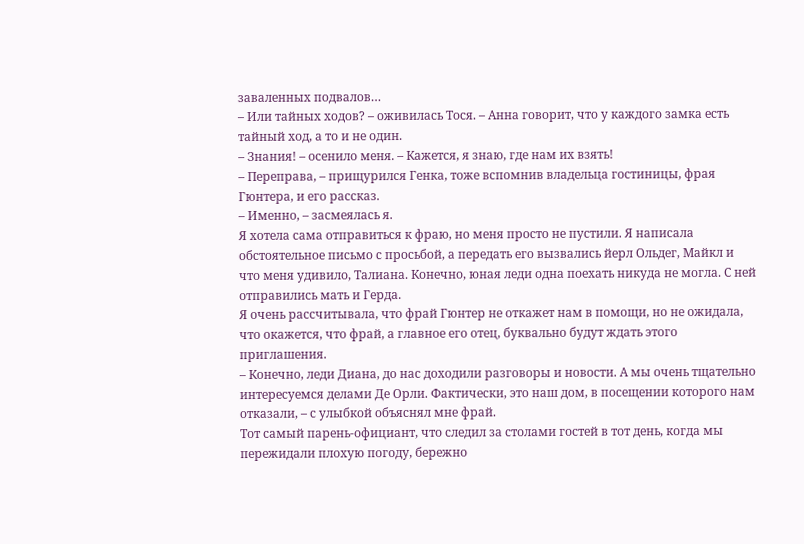заваленных подвалов…
– Или тайных ходов? – оживилась Тося. – Анна говорит, что у каждого замка есть тайный ход, а то и не один.
– Знания! – осенило меня. – Кажется, я знаю, где нам их взять!
– Переправа, – прищурился Генка, тоже вспомнив владельца гостиницы, фрая Гюнтера, и его рассказ.
– Именно, – засмеялась я.
Я хотела сама отправиться к фраю, но меня просто не пустили. Я написала обстоятельное письмо с просьбой, а передать его вызвались йерл Ольдег, Майкл и что меня удивило, Талиана. Конечно, юная леди одна поехать никуда не могла. С ней отправились мать и Герда.
Я очень рассчитывала, что фрай Гюнтер не откажет нам в помощи, но не ожидала, что окажется, что фрай, а главное его отец, буквально будут ждать этого приглашения.
– Конечно, леди Диана, до нас доходили разговоры и новости. А мы очень тщательно интересуемся делами Де Орли. Фактически, это наш дом, в посещении которого нам отказали, – с улыбкой объяснял мне фрай.
Тот самый парень-официант, что следил за столами гостей в тот день, когда мы пережидали плохую погоду, бережно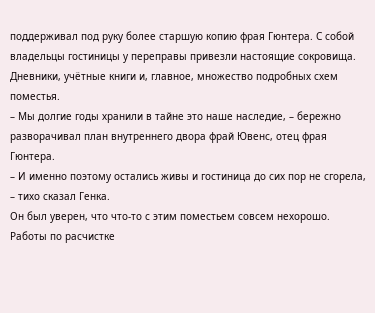поддерживал под руку более старшую копию фрая Гюнтера. С собой владельцы гостиницы у переправы привезли настоящие сокровища. Дневники, учётные книги и, главное, множество подробных схем поместья.
– Мы долгие годы хранили в тайне это наше наследие, – бережно разворачивал план внутреннего двора фрай Ювенс, отец фрая Гюнтера.
– И именно поэтому остались живы и гостиница до сих пор не сгорела, – тихо сказал Генка.
Он был уверен, что что-то с этим поместьем совсем нехорошо.
Работы по расчистке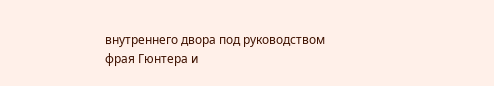внутреннего двора под руководством фрая Гюнтера и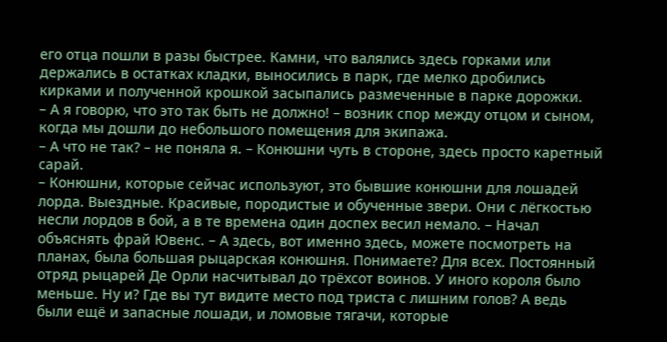его отца пошли в разы быстрее. Камни, что валялись здесь горками или держались в остатках кладки, выносились в парк, где мелко дробились кирками и полученной крошкой засыпались размеченные в парке дорожки.
– А я говорю, что это так быть не должно! – возник спор между отцом и сыном, когда мы дошли до небольшого помещения для экипажа.
– А что не так? – не поняла я. – Конюшни чуть в стороне, здесь просто каретный сарай.
– Конюшни, которые сейчас используют, это бывшие конюшни для лошадей лорда. Выездные. Красивые, породистые и обученные звери. Они с лёгкостью несли лордов в бой, а в те времена один доспех весил немало. – Начал объяснять фрай Ювенс. – А здесь, вот именно здесь, можете посмотреть на планах, была большая рыцарская конюшня. Понимаете? Для всех. Постоянный отряд рыцарей Де Орли насчитывал до трёхсот воинов. У иного короля было меньше. Ну и? Где вы тут видите место под триста с лишним голов? А ведь были ещё и запасные лошади, и ломовые тягачи, которые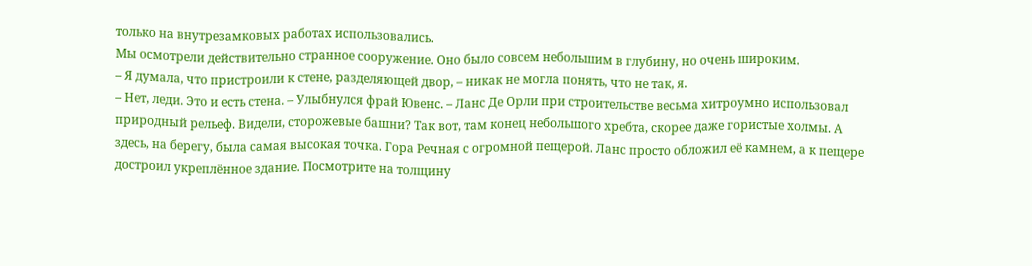только на внутрезамковых работах использовались.
Мы осмотрели действительно странное сооружение. Оно было совсем небольшим в глубину, но очень широким.
– Я думала, что пристроили к стене, разделяющей двор, – никак не могла понять, что не так, я.
– Нет, леди. Это и есть стена. – Улыбнулся фрай Ювенс. – Ланс Де Орли при строительстве весьма хитроумно использовал природный рельеф. Видели, сторожевые башни? Так вот, там конец небольшого хребта, скорее даже гористые холмы. А здесь, на берегу, была самая высокая точка. Гора Речная с огромной пещерой. Ланс просто обложил её камнем, а к пещере достроил укреплённое здание. Посмотрите на толщину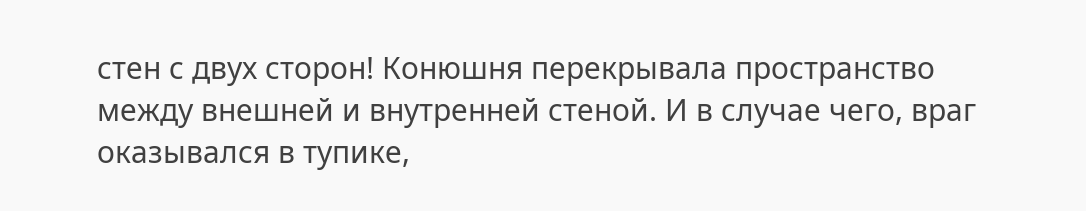стен с двух сторон! Конюшня перекрывала пространство между внешней и внутренней стеной. И в случае чего, враг оказывался в тупике,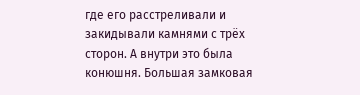где его расстреливали и закидывали камнями с трёх сторон. А внутри это была конюшня. Большая замковая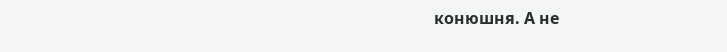конюшня. А не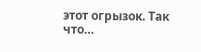этот огрызок. Так что…